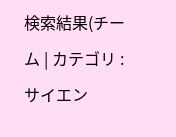検索結果(チーム | カテゴリ : サイエン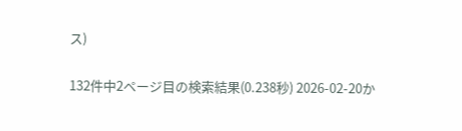ス)

132件中2ページ目の検索結果(0.238秒) 2026-02-20か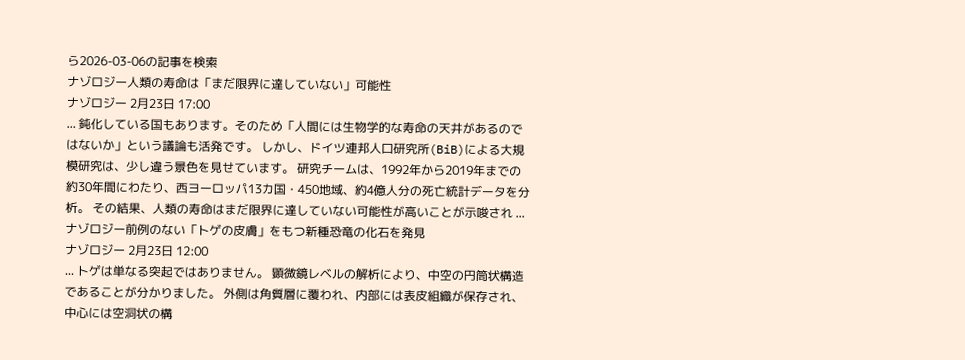ら2026-03-06の記事を検索
ナゾロジー人類の寿命は「まだ限界に達していない」可能性
ナゾロジー 2月23日 17:00
... 鈍化している国もあります。そのため「人間には生物学的な寿命の天井があるのではないか」という議論も活発です。 しかし、ドイツ連邦人口研究所(BiB)による大規模研究は、少し違う景色を見せています。 研究チームは、1992年から2019年までの約30年間にわたり、西ヨーロッパ13カ国・450地域、約4億人分の死亡統計データを分析。 その結果、人類の寿命はまだ限界に達していない可能性が高いことが示唆され ...
ナゾロジー前例のない「トゲの皮膚」をもつ新種恐竜の化石を発見
ナゾロジー 2月23日 12:00
... トゲは単なる突起ではありません。 顕微鏡レベルの解析により、中空の円筒状構造であることが分かりました。 外側は角質層に覆われ、内部には表皮組織が保存され、中心には空洞状の構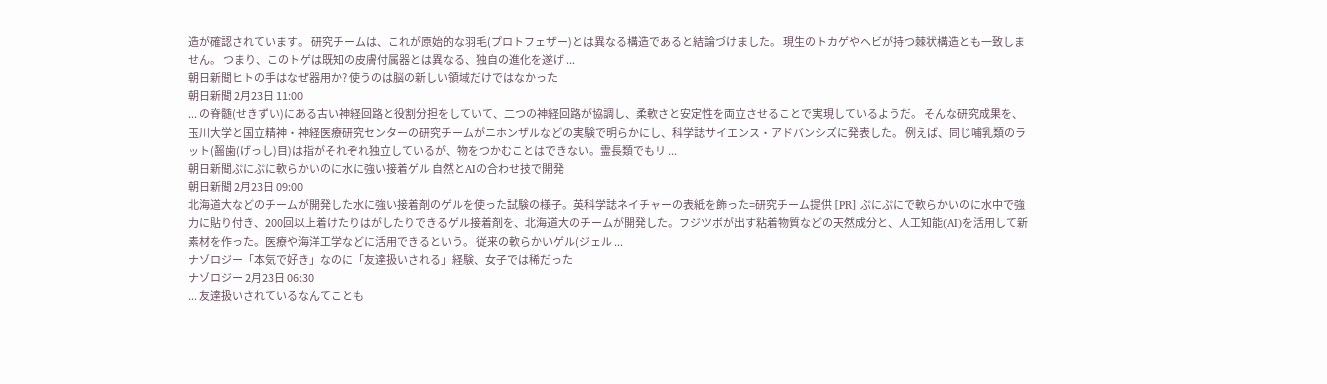造が確認されています。 研究チームは、これが原始的な羽毛(プロトフェザー)とは異なる構造であると結論づけました。 現生のトカゲやヘビが持つ棘状構造とも一致しません。 つまり、このトゲは既知の皮膚付属器とは異なる、独自の進化を遂げ ...
朝日新聞ヒトの手はなぜ器用か? 使うのは脳の新しい領域だけではなかった
朝日新聞 2月23日 11:00
... の脊髄(せきずい)にある古い神経回路と役割分担をしていて、二つの神経回路が協調し、柔軟さと安定性を両立させることで実現しているようだ。 そんな研究成果を、玉川大学と国立精神・神経医療研究センターの研究チームがニホンザルなどの実験で明らかにし、科学誌サイエンス・アドバンシズに発表した。 例えば、同じ哺乳類のラット(齧歯(げっし)目)は指がそれぞれ独立しているが、物をつかむことはできない。霊長類でもリ ...
朝日新聞ぷにぷに軟らかいのに水に強い接着ゲル 自然とAIの合わせ技で開発
朝日新聞 2月23日 09:00
北海道大などのチームが開発した水に強い接着剤のゲルを使った試験の様子。英科学誌ネイチャーの表紙を飾った=研究チーム提供 [PR] ぷにぷにで軟らかいのに水中で強力に貼り付き、200回以上着けたりはがしたりできるゲル接着剤を、北海道大のチームが開発した。フジツボが出す粘着物質などの天然成分と、人工知能(AI)を活用して新素材を作った。医療や海洋工学などに活用できるという。 従来の軟らかいゲル(ジェル ...
ナゾロジー「本気で好き」なのに「友達扱いされる」経験、女子では稀だった
ナゾロジー 2月23日 06:30
... 友達扱いされているなんてことも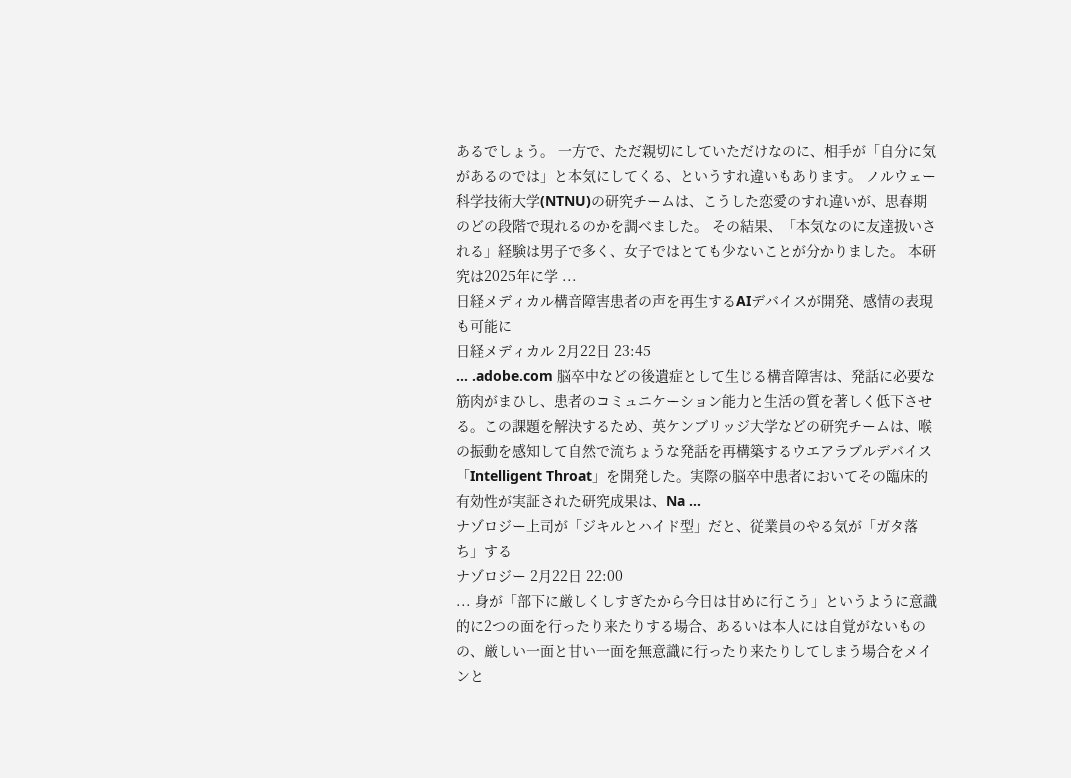あるでしょう。 一方で、ただ親切にしていただけなのに、相手が「自分に気があるのでは」と本気にしてくる、というすれ違いもあります。 ノルウェー科学技術大学(NTNU)の研究チームは、こうした恋愛のすれ違いが、思春期のどの段階で現れるのかを調べました。 その結果、「本気なのに友達扱いされる」経験は男子で多く、女子ではとても少ないことが分かりました。 本研究は2025年に学 ...
日経メディカル構音障害患者の声を再生するAIデバイスが開発、感情の表現も可能に
日経メディカル 2月22日 23:45
... .adobe.com 脳卒中などの後遺症として生じる構音障害は、発話に必要な筋肉がまひし、患者のコミュニケーション能力と生活の質を著しく低下させる。この課題を解決するため、英ケンブリッジ大学などの研究チームは、喉の振動を感知して自然で流ちょうな発話を再構築するウエアラブルデバイス「Intelligent Throat」を開発した。実際の脳卒中患者においてその臨床的有効性が実証された研究成果は、Na ...
ナゾロジー上司が「ジキルとハイド型」だと、従業員のやる気が「ガタ落ち」する
ナゾロジー 2月22日 22:00
... 身が「部下に厳しくしすぎたから今日は甘めに行こう」というように意識的に2つの面を行ったり来たりする場合、あるいは本人には自覚がないものの、厳しい一面と甘い一面を無意識に行ったり来たりしてしまう場合をメインと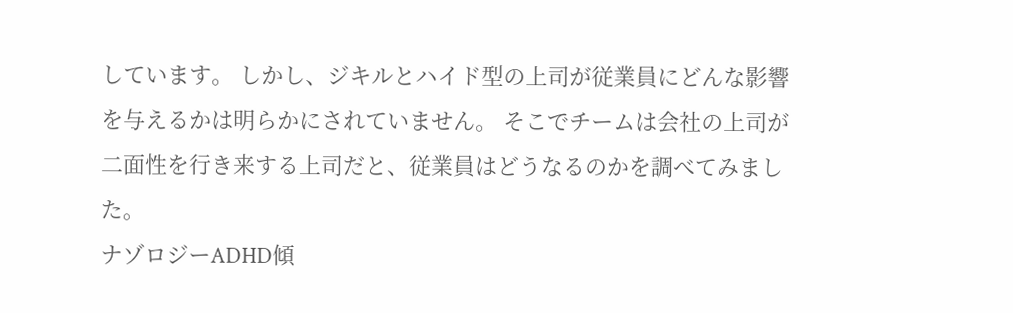しています。 しかし、ジキルとハイド型の上司が従業員にどんな影響を与えるかは明らかにされていません。 そこでチームは会社の上司が二面性を行き来する上司だと、従業員はどうなるのかを調べてみました。
ナゾロジーADHD傾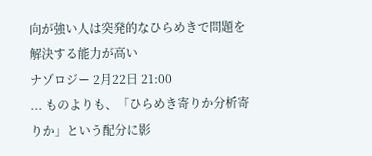向が強い人は突発的なひらめきで問題を解決する能力が高い
ナゾロジー 2月22日 21:00
... ものよりも、「ひらめき寄りか分析寄りか」という配分に影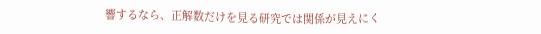響するなら、正解数だけを見る研究では関係が見えにく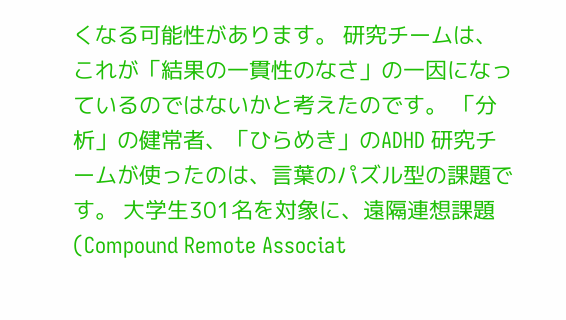くなる可能性があります。 研究チームは、これが「結果の一貫性のなさ」の一因になっているのではないかと考えたのです。 「分析」の健常者、「ひらめき」のADHD 研究チームが使ったのは、言葉のパズル型の課題です。 大学生301名を対象に、遠隔連想課題(Compound Remote Associat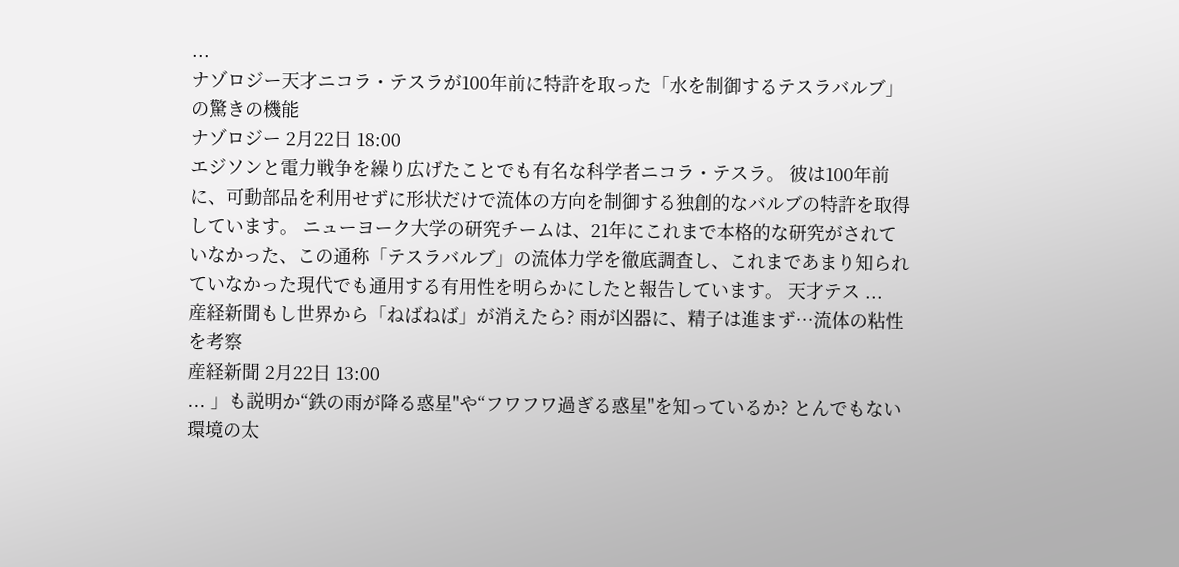...
ナゾロジー天才ニコラ・テスラが100年前に特許を取った「水を制御するテスラバルブ」の驚きの機能
ナゾロジー 2月22日 18:00
エジソンと電力戦争を繰り広げたことでも有名な科学者ニコラ・テスラ。 彼は100年前に、可動部品を利用せずに形状だけで流体の方向を制御する独創的なバルブの特許を取得しています。 ニューヨーク大学の研究チームは、21年にこれまで本格的な研究がされていなかった、この通称「テスラバルブ」の流体力学を徹底調査し、これまであまり知られていなかった現代でも通用する有用性を明らかにしたと報告しています。 天才テス ...
産経新聞もし世界から「ねばねば」が消えたら? 雨が凶器に、精子は進まず…流体の粘性を考察
産経新聞 2月22日 13:00
... 」も説明か“鉄の雨が降る惑星"や“フワフワ過ぎる惑星"を知っているか? とんでもない環境の太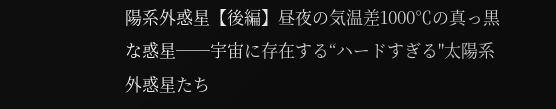陽系外惑星【後編】昼夜の気温差1000℃の真っ黒な惑星──宇宙に存在する“ハードすぎる"太陽系外惑星たち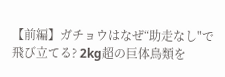【前編】ガチョウはなぜ“助走なし"で飛び立てる? 2kg超の巨体鳥類を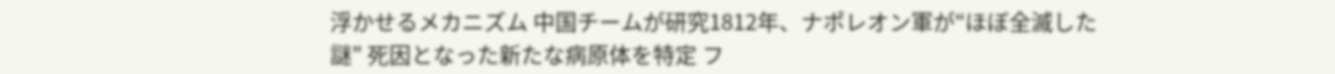浮かせるメカニズム 中国チームが研究1812年、ナポレオン軍が“ほぼ全滅した謎" 死因となった新たな病原体を特定 フ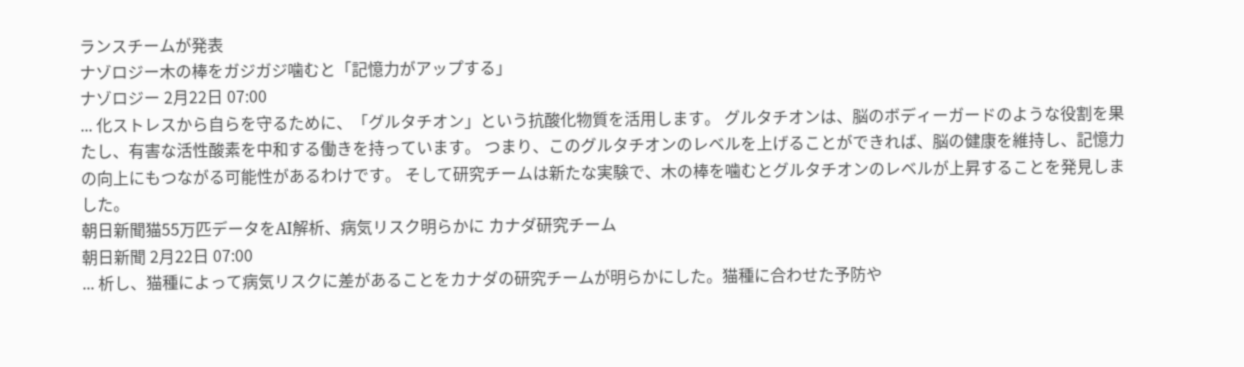ランスチームが発表
ナゾロジー木の棒をガジガジ噛むと「記憶力がアップする」
ナゾロジー 2月22日 07:00
... 化ストレスから自らを守るために、「グルタチオン」という抗酸化物質を活用します。 グルタチオンは、脳のボディーガードのような役割を果たし、有害な活性酸素を中和する働きを持っています。 つまり、このグルタチオンのレベルを上げることができれば、脳の健康を維持し、記憶力の向上にもつながる可能性があるわけです。 そして研究チームは新たな実験で、木の棒を噛むとグルタチオンのレベルが上昇することを発見しました。
朝日新聞猫55万匹データをAI解析、病気リスク明らかに カナダ研究チーム
朝日新聞 2月22日 07:00
... 析し、猫種によって病気リスクに差があることをカナダの研究チームが明らかにした。猫種に合わせた予防や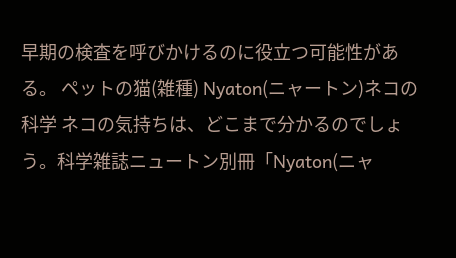早期の検査を呼びかけるのに役立つ可能性がある。 ペットの猫(雑種) Nyaton(ニャートン)ネコの科学 ネコの気持ちは、どこまで分かるのでしょう。科学雑誌ニュートン別冊「Nyaton(ニャ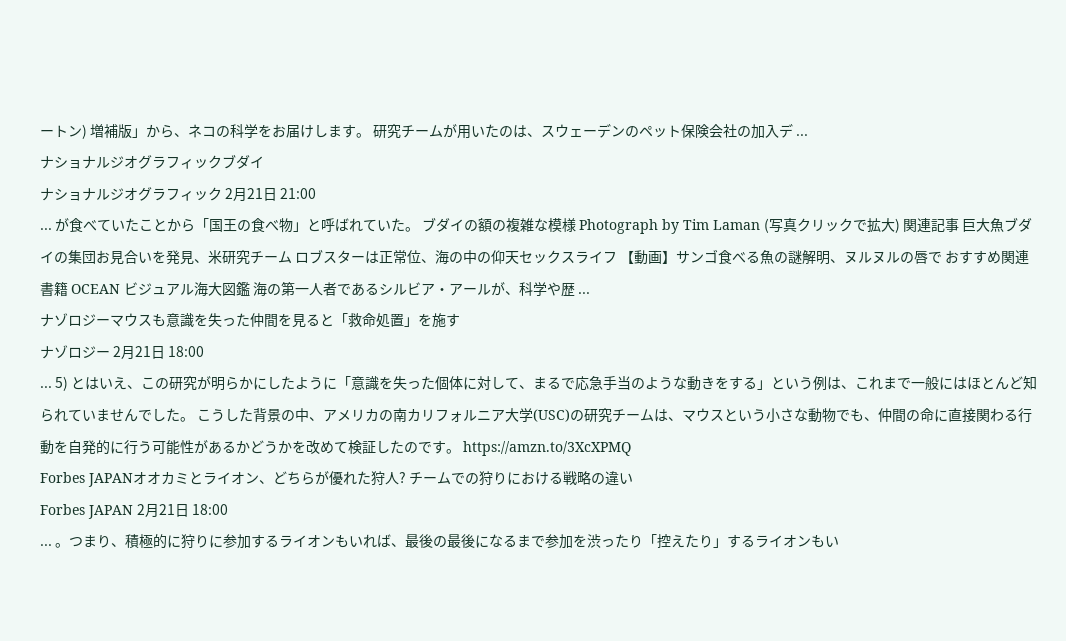ートン) 増補版」から、ネコの科学をお届けします。 研究チームが用いたのは、スウェーデンのペット保険会社の加入デ ...
ナショナルジオグラフィックブダイ
ナショナルジオグラフィック 2月21日 21:00
... が食べていたことから「国王の食べ物」と呼ばれていた。 ブダイの額の複雑な模様 Photograph by Tim Laman (写真クリックで拡大) 関連記事 巨大魚ブダイの集団お見合いを発見、米研究チーム ロブスターは正常位、海の中の仰天セックスライフ 【動画】サンゴ食べる魚の謎解明、ヌルヌルの唇で おすすめ関連書籍 OCEAN ビジュアル海大図鑑 海の第一人者であるシルビア・アールが、科学や歴 ...
ナゾロジーマウスも意識を失った仲間を見ると「救命処置」を施す
ナゾロジー 2月21日 18:00
... 5) とはいえ、この研究が明らかにしたように「意識を失った個体に対して、まるで応急手当のような動きをする」という例は、これまで一般にはほとんど知られていませんでした。 こうした背景の中、アメリカの南カリフォルニア大学(USC)の研究チームは、マウスという小さな動物でも、仲間の命に直接関わる行動を自発的に行う可能性があるかどうかを改めて検証したのです。 https://amzn.to/3XcXPMQ
Forbes JAPANオオカミとライオン、どちらが優れた狩人? チームでの狩りにおける戦略の違い
Forbes JAPAN 2月21日 18:00
... 。つまり、積極的に狩りに参加するライオンもいれば、最後の最後になるまで参加を渋ったり「控えたり」するライオンもい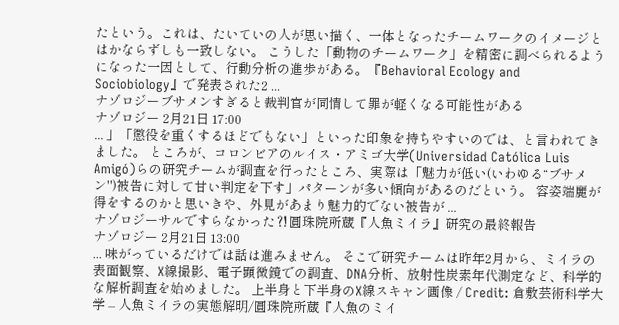たという。これは、たいていの人が思い描く、一体となったチームワークのイメージとはかならずしも一致しない。 こうした「動物のチームワーク」を精密に調べられるようになった一因として、行動分析の進歩がある。『Behavioral Ecology and Sociobiology』で発表された2 ...
ナゾロジーブサメンすぎると裁判官が同情して罪が軽くなる可能性がある
ナゾロジー 2月21日 17:00
... 」「懲役を重くするほどでもない」といった印象を持ちやすいのでは、と言われてきました。 ところが、コロンビアのルイス・アミゴ大学(Universidad Católica Luis Amigó)らの研究チームが調査を行ったところ、実際は「魅力が低い(いわゆる“ブサメン")被告に対して甘い判定を下す」パターンが多い傾向があるのだという。 容姿端麗が得をするのかと思いきや、外見があまり魅力的でない被告が ...
ナゾロジーサルですらなかった⁈圓珠院所蔵『人魚ミイラ』研究の最終報告
ナゾロジー 2月21日 13:00
... 味がっているだけでは話は進みません。 そこで研究チームは昨年2月から、ミイラの表面観察、X線撮影、電子顕微鏡での調査、DNA分析、放射性炭素年代測定など、科学的な解析調査を始めました。 上半身と下半身のX線スキャン画像 / Credit: 倉敷芸術科学大学 – 人魚ミイラの実態解明/圓珠院所蔵『人魚のミイ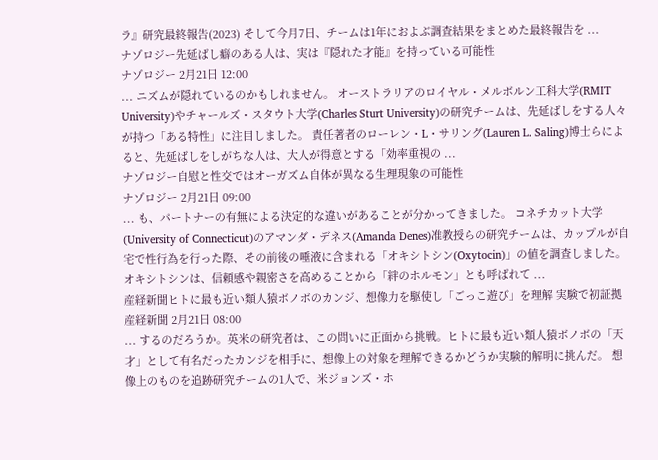ラ』研究最終報告(2023) そして今月7日、チームは1年におよぶ調査結果をまとめた最終報告を ...
ナゾロジー先延ばし癖のある人は、実は『隠れた才能』を持っている可能性
ナゾロジー 2月21日 12:00
... ニズムが隠れているのかもしれません。 オーストラリアのロイヤル・メルボルン工科大学(RMIT University)やチャールズ・スタウト大学(Charles Sturt University)の研究チームは、先延ばしをする人々が持つ「ある特性」に注目しました。 責任著者のローレン・L・サリング(Lauren L. Saling)博士らによると、先延ばしをしがちな人は、大人が得意とする「効率重視の ...
ナゾロジー自慰と性交ではオーガズム自体が異なる生理現象の可能性
ナゾロジー 2月21日 09:00
... も、パートナーの有無による決定的な違いがあることが分かってきました。 コネチカット大学(University of Connecticut)のアマンダ・デネス(Amanda Denes)准教授らの研究チームは、カップルが自宅で性行為を行った際、その前後の唾液に含まれる「オキシトシン(Oxytocin)」の値を調査しました。 オキシトシンは、信頼感や親密さを高めることから「絆のホルモン」とも呼ばれて ...
産経新聞ヒトに最も近い類人猿ボノボのカンジ、想像力を駆使し「ごっこ遊び」を理解 実験で初証拠
産経新聞 2月21日 08:00
... するのだろうか。英米の研究者は、この問いに正面から挑戦。ヒトに最も近い類人猿ボノボの「天才」として有名だったカンジを相手に、想像上の対象を理解できるかどうか実験的解明に挑んだ。 想像上のものを追跡研究チームの1人で、米ジョンズ・ホ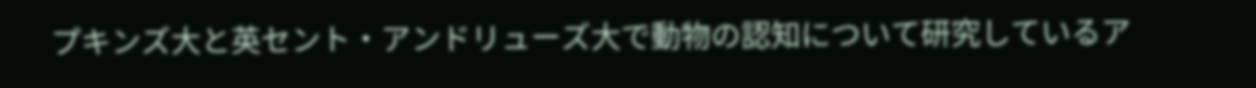プキンズ大と英セント・アンドリューズ大で動物の認知について研究しているア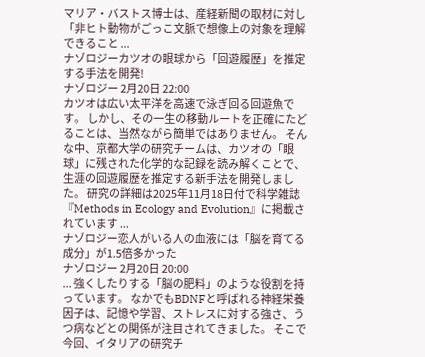マリア・バストス博士は、産経新聞の取材に対し「非ヒト動物がごっこ文脈で想像上の対象を理解できること ...
ナゾロジーカツオの眼球から「回遊履歴」を推定する手法を開発!
ナゾロジー 2月20日 22:00
カツオは広い太平洋を高速で泳ぎ回る回遊魚です。 しかし、その一生の移動ルートを正確にたどることは、当然ながら簡単ではありません。 そんな中、京都大学の研究チームは、カツオの「眼球」に残された化学的な記録を読み解くことで、生涯の回遊履歴を推定する新手法を開発しました。 研究の詳細は2025年11月18日付で科学雑誌『Methods in Ecology and Evolution』に掲載されています ...
ナゾロジー恋人がいる人の血液には「脳を育てる成分」が1.5倍多かった
ナゾロジー 2月20日 20:00
... 強くしたりする「脳の肥料」のような役割を持っています。 なかでもBDNFと呼ばれる神経栄養因子は、記憶や学習、ストレスに対する強さ、うつ病などとの関係が注目されてきました。 そこで今回、イタリアの研究チ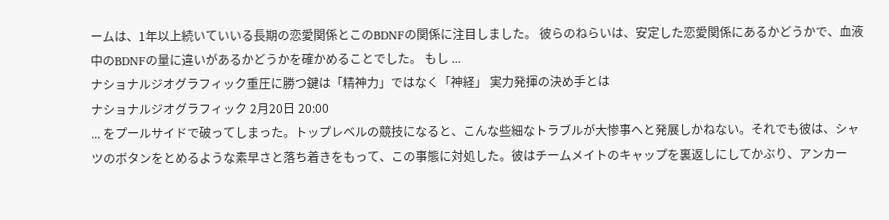ームは、1年以上続いていいる長期の恋愛関係とこのBDNFの関係に注目しました。 彼らのねらいは、安定した恋愛関係にあるかどうかで、血液中のBDNFの量に違いがあるかどうかを確かめることでした。 もし ...
ナショナルジオグラフィック重圧に勝つ鍵は「精神力」ではなく「神経」 実力発揮の決め手とは
ナショナルジオグラフィック 2月20日 20:00
... をプールサイドで破ってしまった。トップレベルの競技になると、こんな些細なトラブルが大惨事へと発展しかねない。それでも彼は、シャツのボタンをとめるような素早さと落ち着きをもって、この事態に対処した。彼はチームメイトのキャップを裏返しにしてかぶり、アンカー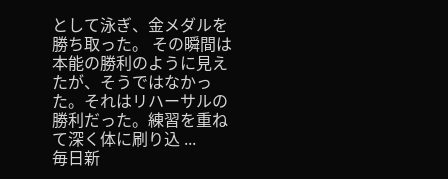として泳ぎ、金メダルを勝ち取った。 その瞬間は本能の勝利のように見えたが、そうではなかった。それはリハーサルの勝利だった。練習を重ねて深く体に刷り込 ...
毎日新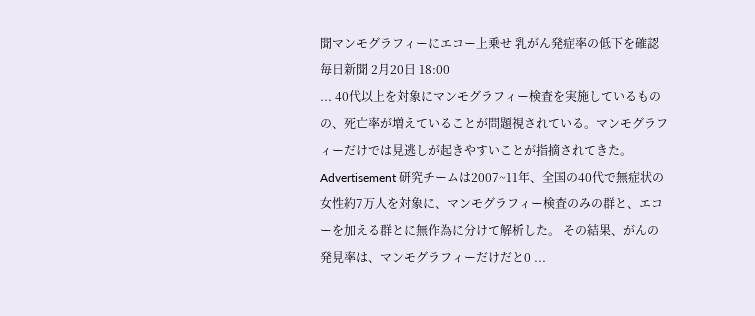聞マンモグラフィーにエコー上乗せ 乳がん発症率の低下を確認
毎日新聞 2月20日 18:00
... 40代以上を対象にマンモグラフィー検査を実施しているものの、死亡率が増えていることが問題視されている。マンモグラフィーだけでは見逃しが起きやすいことが指摘されてきた。 Advertisement 研究チームは2007~11年、全国の40代で無症状の女性約7万人を対象に、マンモグラフィー検査のみの群と、エコーを加える群とに無作為に分けて解析した。 その結果、がんの発見率は、マンモグラフィーだけだと0 ...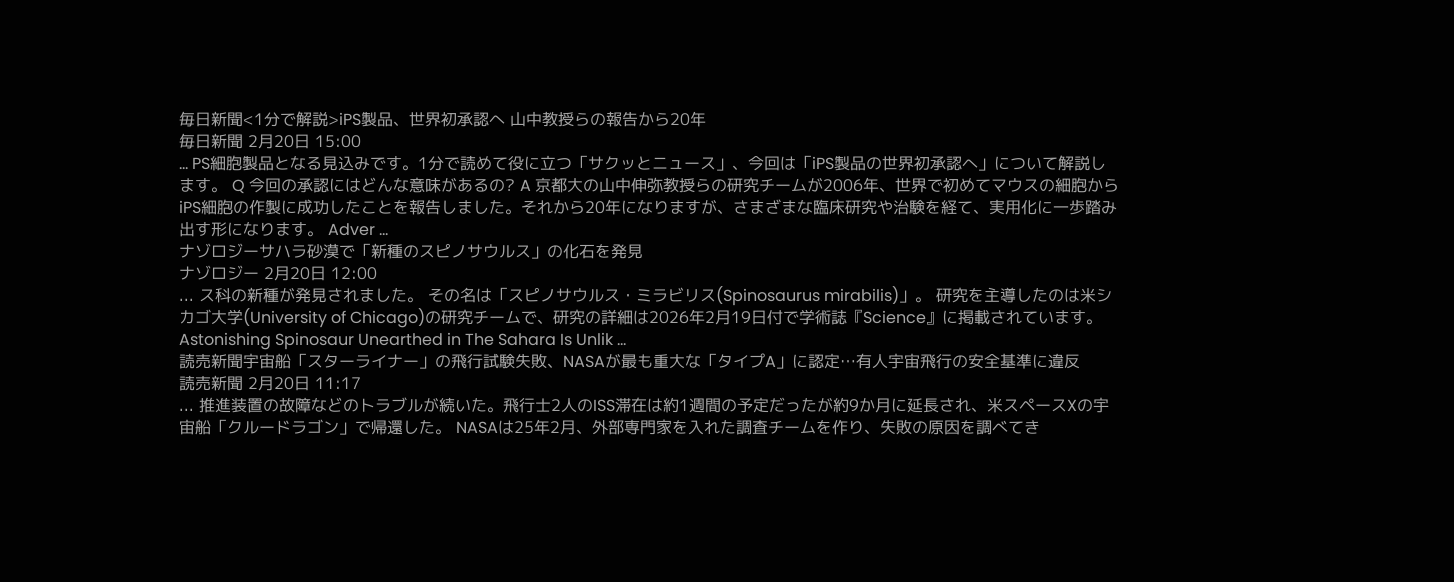毎日新聞<1分で解説>iPS製品、世界初承認へ 山中教授らの報告から20年
毎日新聞 2月20日 15:00
... PS細胞製品となる見込みです。1分で読めて役に立つ「サクッとニュース」、今回は「iPS製品の世界初承認へ」について解説します。 Q 今回の承認にはどんな意味があるの? A 京都大の山中伸弥教授らの研究チームが2006年、世界で初めてマウスの細胞からiPS細胞の作製に成功したことを報告しました。それから20年になりますが、さまざまな臨床研究や治験を経て、実用化に一歩踏み出す形になります。 Adver ...
ナゾロジーサハラ砂漠で「新種のスピノサウルス」の化石を発見
ナゾロジー 2月20日 12:00
... ス科の新種が発見されました。 その名は「スピノサウルス・ミラビリス(Spinosaurus mirabilis)」。 研究を主導したのは米シカゴ大学(University of Chicago)の研究チームで、研究の詳細は2026年2月19日付で学術誌『Science』に掲載されています。 Astonishing Spinosaur Unearthed in The Sahara Is Unlik ...
読売新聞宇宙船「スターライナー」の飛行試験失敗、NASAが最も重大な「タイプA」に認定…有人宇宙飛行の安全基準に違反
読売新聞 2月20日 11:17
... 推進装置の故障などのトラブルが続いた。飛行士2人のISS滞在は約1週間の予定だったが約9か月に延長され、米スペースXの宇宙船「クルードラゴン」で帰還した。 NASAは25年2月、外部専門家を入れた調査チームを作り、失敗の原因を調べてき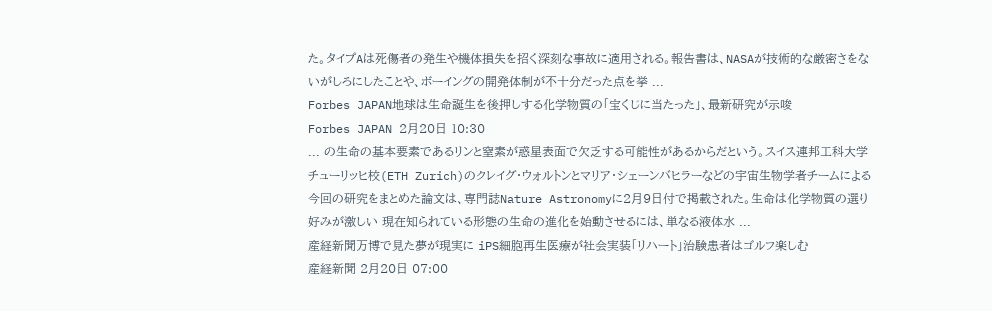た。タイプAは死傷者の発生や機体損失を招く深刻な事故に適用される。報告書は、NASAが技術的な厳密さをないがしろにしたことや、ボーイングの開発体制が不十分だった点を挙 ...
Forbes JAPAN地球は生命誕生を後押しする化学物質の「宝くじに当たった」、最新研究が示唆
Forbes JAPAN 2月20日 10:30
... の生命の基本要素であるリンと窒素が惑星表面で欠乏する可能性があるからだという。スイス連邦工科大学チューリッヒ校(ETH Zurich)のクレイグ・ウォルトンとマリア・シェーンバヒラーなどの宇宙生物学者チームによる今回の研究をまとめた論文は、専門誌Nature Astronomyに2月9日付で掲載された。生命は化学物質の選り好みが激しい 現在知られている形態の生命の進化を始動させるには、単なる液体水 ...
産経新聞万博で見た夢が現実に iPS細胞再生医療が社会実装「リハート」治験患者はゴルフ楽しむ
産経新聞 2月20日 07:00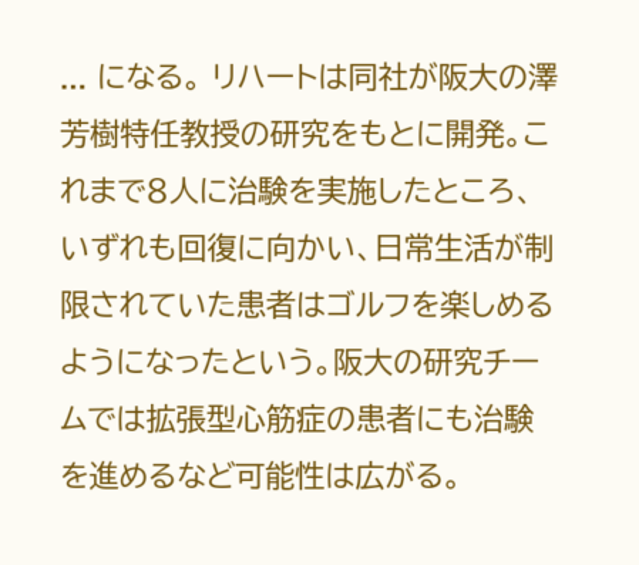... になる。 リハートは同社が阪大の澤芳樹特任教授の研究をもとに開発。これまで8人に治験を実施したところ、いずれも回復に向かい、日常生活が制限されていた患者はゴルフを楽しめるようになったという。阪大の研究チームでは拡張型心筋症の患者にも治験を進めるなど可能性は広がる。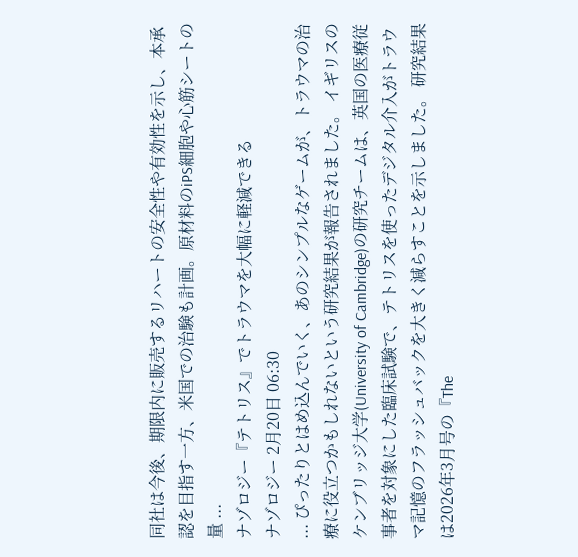同社は今後、期限内に販売するリハートの安全性や有効性を示し、本承認を目指す一方、米国での治験も計画。原材料のiPS細胞や心筋シートの量 ...
ナゾロジー『テトリス』でトラウマを大幅に軽減できる
ナゾロジー 2月20日 06:30
... ぴったりとはめ込んでいく、あのシンプルなゲームが、トラウマの治療に役立つかもしれないという研究結果が報告されました。 イギリスのケンブリッジ大学(University of Cambridge)の研究チームは、英国の医療従事者を対象にした臨床試験で、テトリスを使ったデジタル介入がトラウマ記憶のフラッシュバックを大きく減らすことを示しました。 研究結果は2026年3月号の『The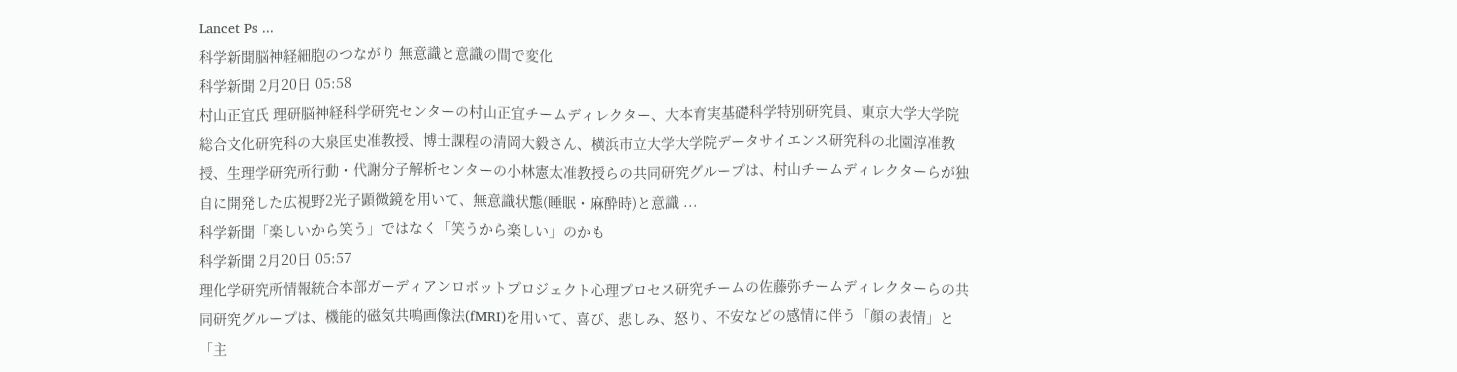Lancet Ps ...
科学新聞脳神経細胞のつながり 無意識と意識の間で変化
科学新聞 2月20日 05:58
村山正宜氏 理研脳神経科学研究センターの村山正宜チームディレクター、大本育実基礎科学特別研究員、東京大学大学院総合文化研究科の大泉匡史准教授、博士課程の清岡大毅さん、横浜市立大学大学院データサイエンス研究科の北園淳准教授、生理学研究所行動・代謝分子解析センターの小林憲太准教授らの共同研究グループは、村山チームディレクターらが独自に開発した広視野2光子顕微鏡を用いて、無意識状態(睡眠・麻酔時)と意識 ...
科学新聞「楽しいから笑う」ではなく「笑うから楽しい」のかも
科学新聞 2月20日 05:57
理化学研究所情報統合本部ガーディアンロボットプロジェクト心理プロセス研究チームの佐藤弥チームディレクターらの共同研究グループは、機能的磁気共鳴画像法(fMRI)を用いて、喜び、悲しみ、怒り、不安などの感情に伴う「顔の表情」と「主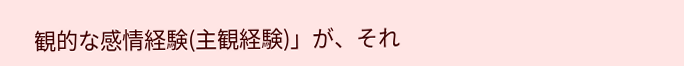観的な感情経験(主観経験)」が、それ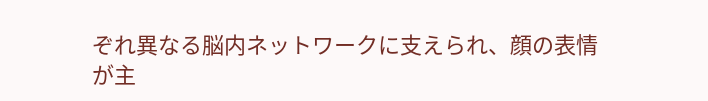ぞれ異なる脳内ネットワークに支えられ、顔の表情が主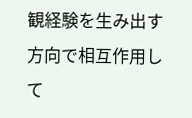観経験を生み出す方向で相互作用して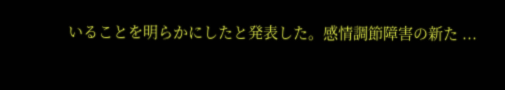いることを明らかにしたと発表した。感情調節障害の新た ...